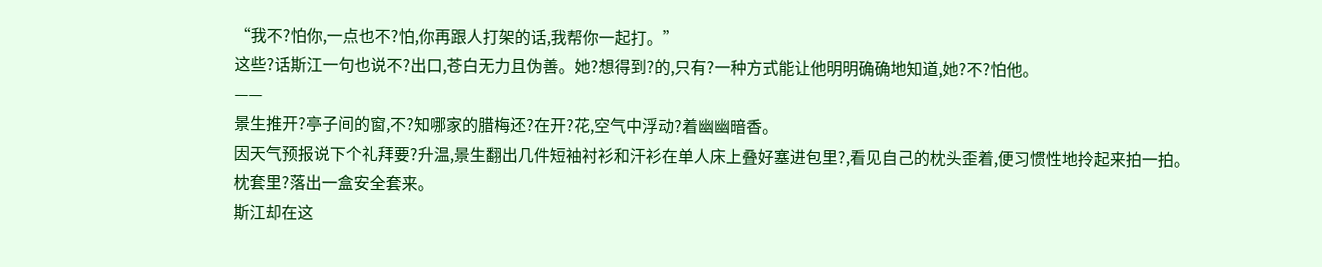“我不?怕你,一点也不?怕,你再跟人打架的话,我帮你一起打。”
这些?话斯江一句也说不?出口,苍白无力且伪善。她?想得到?的,只有?一种方式能让他明明确确地知道,她?不?怕他。
——
景生推开?亭子间的窗,不?知哪家的腊梅还?在开?花,空气中浮动?着幽幽暗香。
因天气预报说下个礼拜要?升温,景生翻出几件短袖衬衫和汗衫在单人床上叠好塞进包里?,看见自己的枕头歪着,便习惯性地拎起来拍一拍。
枕套里?落出一盒安全套来。
斯江却在这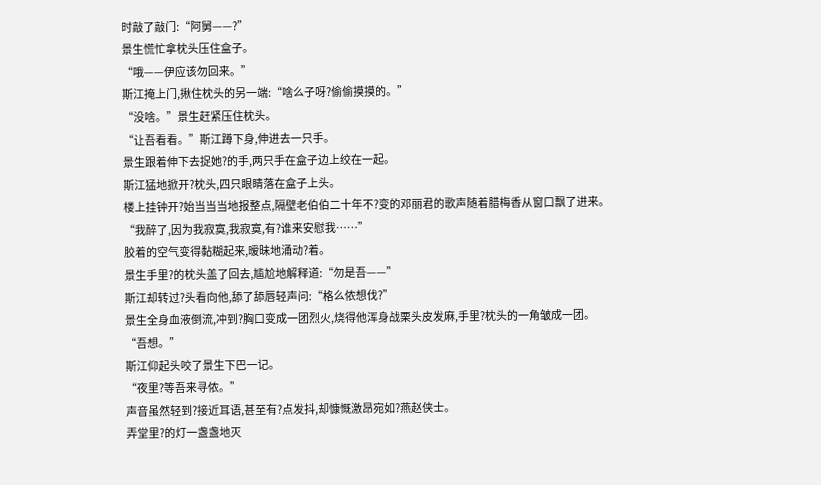时敲了敲门:“阿舅——?”
景生慌忙拿枕头压住盒子。
“哦——伊应该勿回来。”
斯江掩上门,揪住枕头的另一端:“啥么子呀?偷偷摸摸的。”
“没啥。”景生赶紧压住枕头。
“让吾看看。”斯江蹲下身,伸进去一只手。
景生跟着伸下去捉她?的手,两只手在盒子边上绞在一起。
斯江猛地掀开?枕头,四只眼睛落在盒子上头。
楼上挂钟开?始当当当地报整点,隔壁老伯伯二十年不?变的邓丽君的歌声随着腊梅香从窗口飘了进来。
“我醉了,因为我寂寞,我寂寞,有?谁来安慰我……”
胶着的空气变得黏糊起来,暧昧地涌动?着。
景生手里?的枕头盖了回去,尴尬地解释道:“勿是吾——”
斯江却转过?头看向他,舔了舔唇轻声问:“格么侬想伐?”
景生全身血液倒流,冲到?胸口变成一团烈火,烧得他浑身战栗头皮发麻,手里?枕头的一角皱成一团。
“吾想。”
斯江仰起头咬了景生下巴一记。
“夜里?等吾来寻侬。”
声音虽然轻到?接近耳语,甚至有?点发抖,却慷慨激昂宛如?燕赵侠士。
弄堂里?的灯一盏盏地灭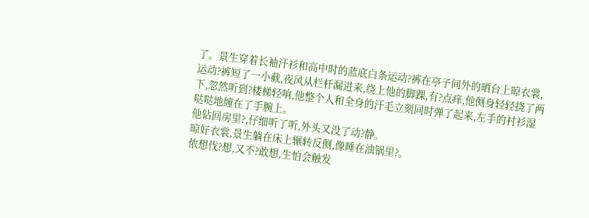了。景生穿着长袖汗衫和高中时的蓝底白条运动?裤在亭子间外的晒台上晾衣裳,运动?裤短了一小截,夜风从栏杆漏进来,绕上他的脚踝,有?点痒,他侧身轻轻挠了两下,忽然听到?楼梯轻响,他整个人和全身的汗毛立刻同时弹了起来,左手的衬衫湿哒哒地缠在了手腕上。
他钻回房里?,仔细听了听,外头又没了动?静。
晾好衣裳,景生躺在床上辗转反侧,像睡在油锅里?。
侬想伐?想,又不?敢想,生怕会触发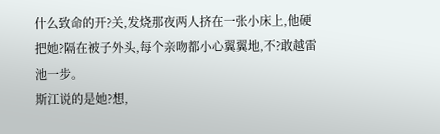什么致命的开?关,发烧那夜两人挤在一张小床上,他硬把她?隔在被子外头,每个亲吻都小心翼翼地,不?敢越雷池一步。
斯江说的是她?想,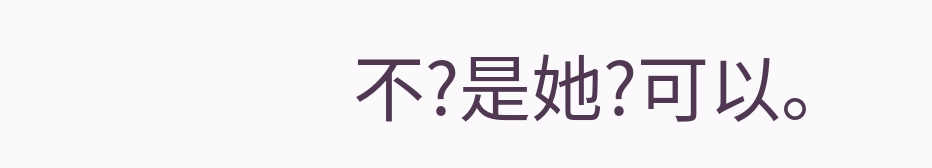不?是她?可以。